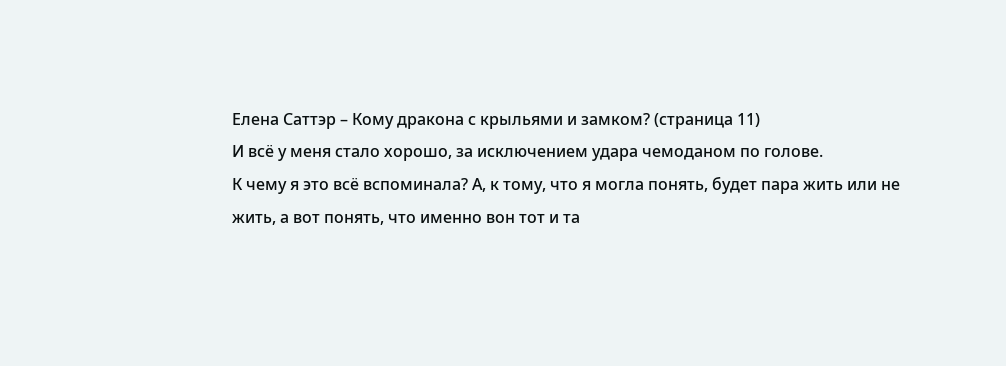Елена Саттэр – Кому дракона с крыльями и замком? (страница 11)
И всё у меня стало хорошо, за исключением удара чемоданом по голове.
К чему я это всё вспоминала? А, к тому, что я могла понять, будет пара жить или не жить, а вот понять, что именно вон тот и та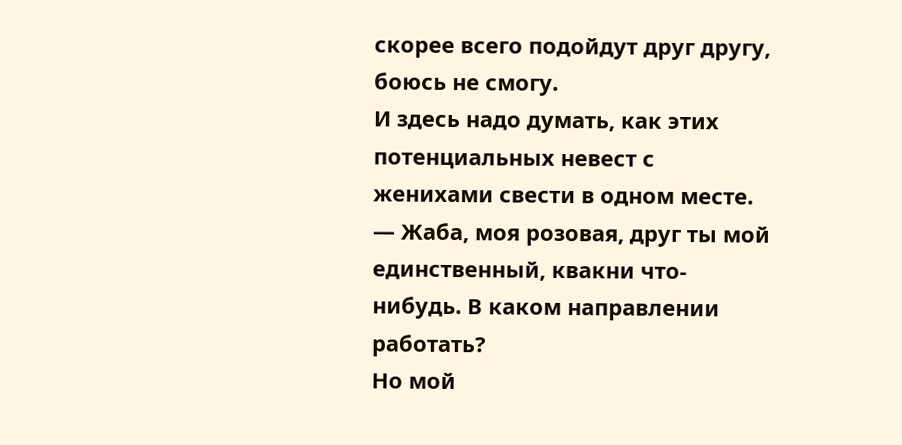скорее всего подойдут друг другу, боюсь не смогу.
И здесь надо думать, как этих потенциальных невест с женихами свести в одном месте.
— Жаба, моя розовая, друг ты мой единственный, квакни что-нибудь. В каком направлении работать?
Но мой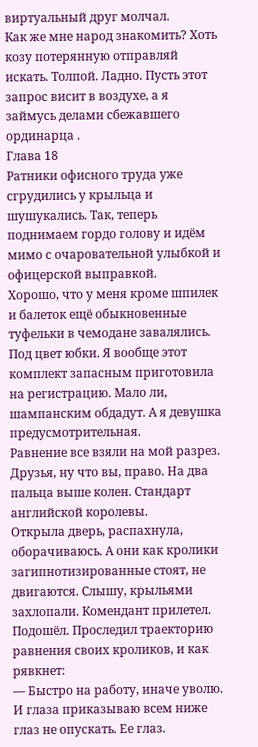виртуальный друг молчал.
Как же мне народ знакомить? Хоть козу потерянную отправляй искать. Толпой. Ладно. Пусть этот запрос висит в воздухе, а я займусь делами сбежавшего ординарца .
Глава 18
Ратники офисного труда уже сгрудились у крыльца и шушукались. Так, теперь поднимаем гордо голову и идём мимо с очаровательной улыбкой и офицерской выправкой.
Хорошо, что у меня кроме шпилек и балеток ещё обыкновенные туфельки в чемодане завалялись. Под цвет юбки. Я вообще этот комплект запасным приготовила на регистрацию. Мало ли, шампанским обдадут. А я девушка предусмотрительная.
Равнение все взяли на мой разрез. Друзья, ну что вы, право. На два пальца выше колен. Стандарт английской королевы.
Открыла дверь, распахнула, оборачиваюсь. А они как кролики загипнотизированные стоят, не двигаются. Слышу, крыльями захлопали. Комендант прилетел. Подошёл. Проследил траекторию равнения своих кроликов, и как рявкнет:
— Быстро на работу, иначе уволю. И глаза приказываю всем ниже глаз не опускать. Ее глаз.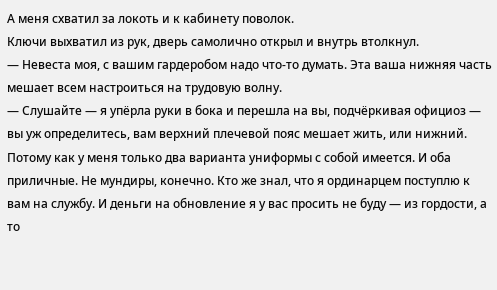А меня схватил за локоть и к кабинету поволок.
Ключи выхватил из рук, дверь самолично открыл и внутрь втолкнул.
— Невеста моя, с вашим гардеробом надо что-то думать. Эта ваша нижняя часть мешает всем настроиться на трудовую волну.
— Слушайте — я упёрла руки в бока и перешла на вы, подчёркивая официоз — вы уж определитесь, вам верхний плечевой пояс мешает жить, или нижний. Потому как у меня только два варианта униформы с собой имеется. И оба приличные. Не мундиры, конечно. Кто же знал, что я ординарцем поступлю к вам на службу. И деньги на обновление я у вас просить не буду — из гордости, а то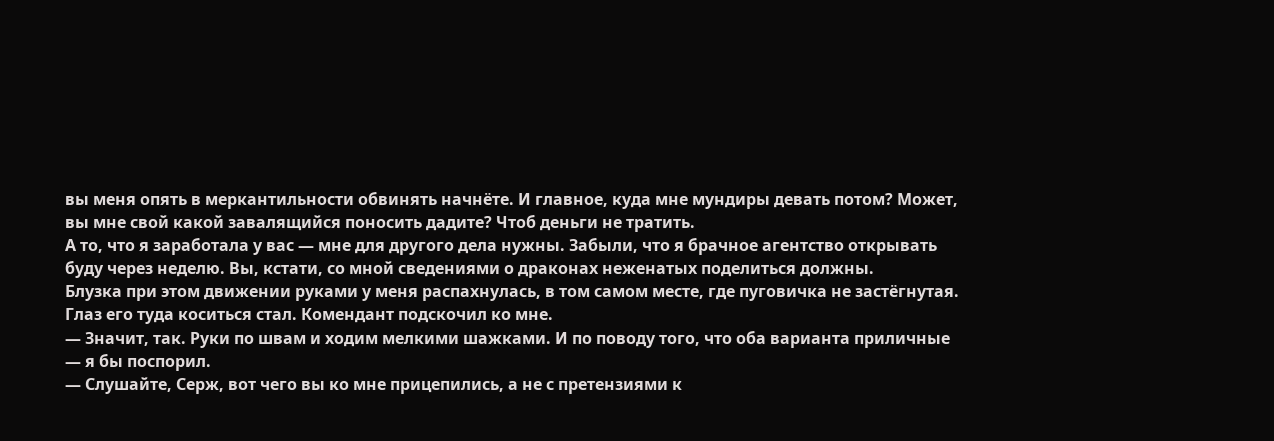вы меня опять в меркантильности обвинять начнёте. И главное, куда мне мундиры девать потом? Может, вы мне свой какой завалящийся поносить дадите? Чтоб деньги не тратить.
А то, что я заработала у вас — мне для другого дела нужны. Забыли, что я брачное агентство открывать буду через неделю. Вы, кстати, со мной сведениями о драконах неженатых поделиться должны.
Блузка при этом движении руками у меня распахнулась, в том самом месте, где пуговичка не застёгнутая. Глаз его туда коситься стал. Комендант подскочил ко мне.
— Значит, так. Руки по швам и ходим мелкими шажками. И по поводу того, что оба варианта приличные — я бы поспорил.
— Слушайте, Серж, вот чего вы ко мне прицепились, а не с претензиями к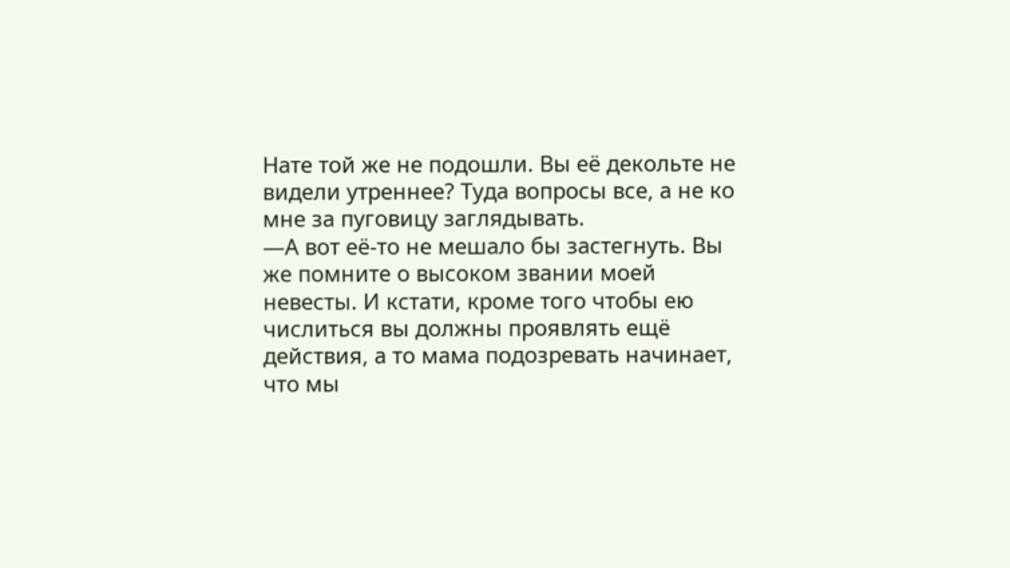Нате той же не подошли. Вы её декольте не видели утреннее? Туда вопросы все, а не ко мне за пуговицу заглядывать.
—А вот её-то не мешало бы застегнуть. Вы же помните о высоком звании моей невесты. И кстати, кроме того чтобы ею числиться вы должны проявлять ещё действия, а то мама подозревать начинает, что мы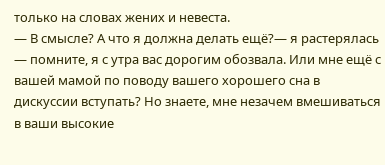только на словах жених и невеста.
— В смысле? А что я должна делать ещё?— я растерялась — помните, я с утра вас дорогим обозвала. Или мне ещё с вашей мамой по поводу вашего хорошего сна в дискуссии вступать? Но знаете, мне незачем вмешиваться в ваши высокие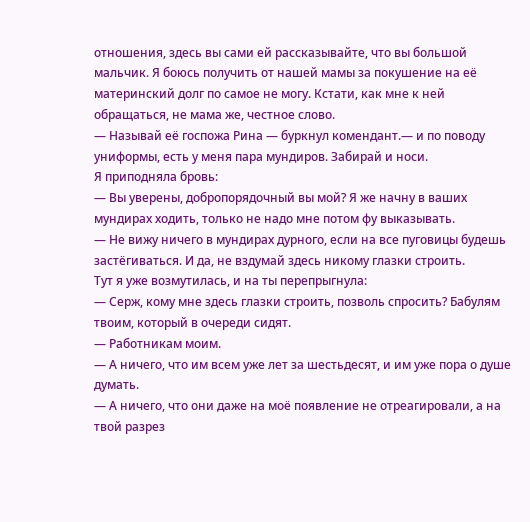отношения, здесь вы сами ей рассказывайте, что вы большой мальчик. Я боюсь получить от нашей мамы за покушение на её материнский долг по самое не могу. Кстати, как мне к ней обращаться, не мама же, честное слово.
— Называй её госпожа Рина — буркнул комендант.— и по поводу униформы, есть у меня пара мундиров. Забирай и носи.
Я приподняла бровь:
— Вы уверены, добропорядочный вы мой? Я же начну в ваших мундирах ходить, только не надо мне потом фу выказывать.
— Не вижу ничего в мундирах дурного, если на все пуговицы будешь застёгиваться. И да, не вздумай здесь никому глазки строить.
Тут я уже возмутилась, и на ты перепрыгнула:
— Серж, кому мне здесь глазки строить, позволь спросить? Бабулям твоим, который в очереди сидят.
— Работникам моим.
— А ничего, что им всем уже лет за шестьдесят, и им уже пора о душе думать.
— А ничего, что они даже на моё появление не отреагировали, а на твой разрез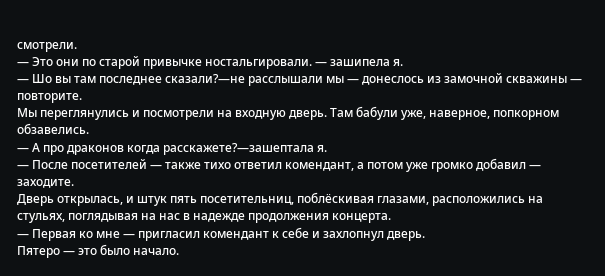смотрели.
— Это они по старой привычке ностальгировали. — зашипела я.
— Шо вы там последнее сказали?—не расслышали мы — донеслось из замочной скважины — повторите.
Мы переглянулись и посмотрели на входную дверь. Там бабули уже, наверное, попкорном обзавелись.
— А про драконов когда расскажете?—зашептала я.
— После посетителей — также тихо ответил комендант, а потом уже громко добавил — заходите.
Дверь открылась, и штук пять посетительниц, поблёскивая глазами, расположились на стульях, поглядывая на нас в надежде продолжения концерта.
— Первая ко мне — пригласил комендант к себе и захлопнул дверь.
Пятеро — это было начало.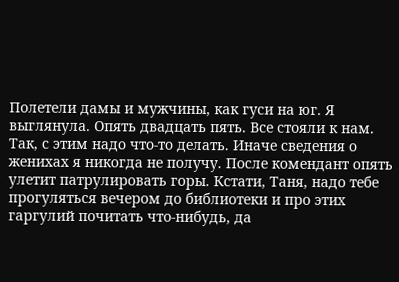Полетели дамы и мужчины, как гуси на юг. Я выглянула. Опять двадцать пять. Все стояли к нам.
Так, с этим надо что-то делать. Иначе сведения о женихах я никогда не получу. После комендант опять улетит патрулировать горы. Кстати, Таня, надо тебе прогуляться вечером до библиотеки и про этих гаргулий почитать что-нибудь, да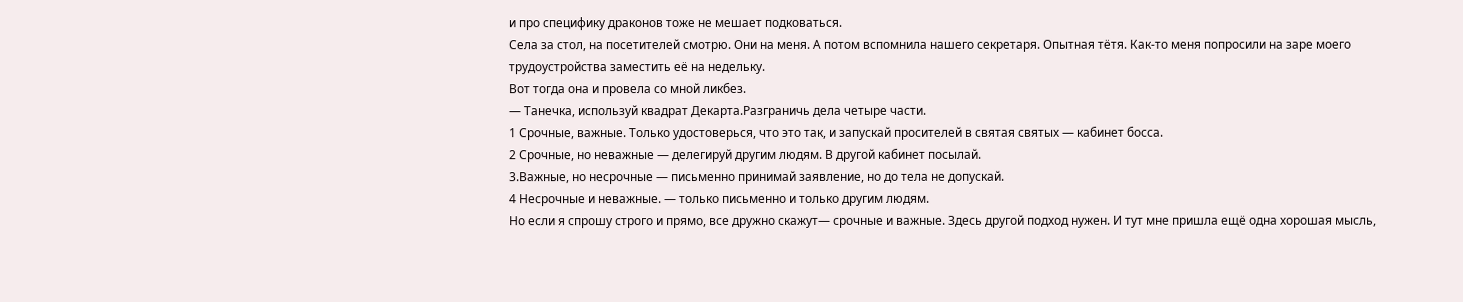и про специфику драконов тоже не мешает подковаться.
Села за стол, на посетителей смотрю. Они на меня. А потом вспомнила нашего секретаря. Опытная тётя. Как-то меня попросили на заре моего трудоустройства заместить её на недельку.
Вот тогда она и провела со мной ликбез.
— Танечка, используй квадрат Декарта.Разграничь дела четыре части.
1 Срочные, важные. Только удостоверься, что это так, и запускай просителей в святая святых — кабинет босса.
2 Срочные, но неважные — делегируй другим людям. В другой кабинет посылай.
3.Важные, но несрочные — письменно принимай заявление, но до тела не допускай.
4 Несрочные и неважные. — только письменно и только другим людям.
Но если я спрошу строго и прямо, все дружно скажут— срочные и важные. Здесь другой подход нужен. И тут мне пришла ещё одна хорошая мысль,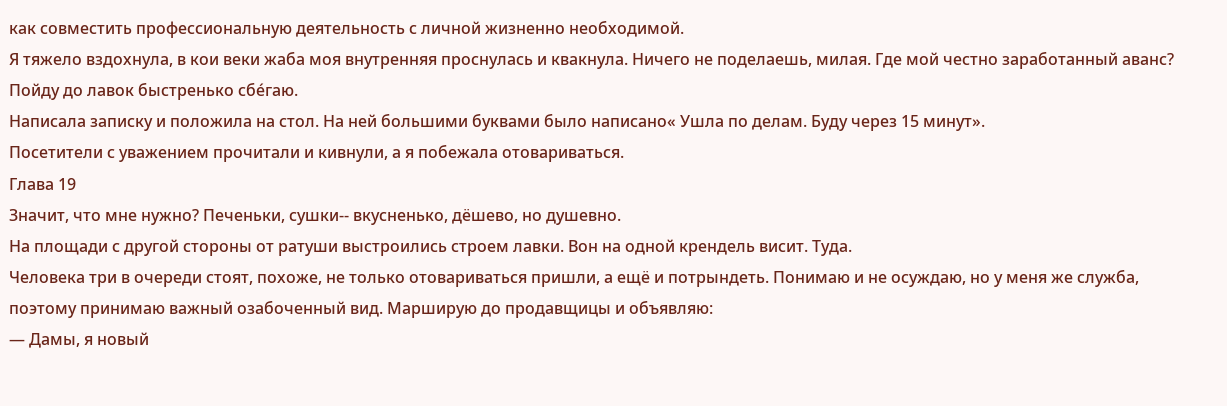как совместить профессиональную деятельность с личной жизненно необходимой.
Я тяжело вздохнула, в кои веки жаба моя внутренняя проснулась и квакнула. Ничего не поделаешь, милая. Где мой честно заработанный аванс? Пойду до лавок быстренько сбе́гаю.
Написала записку и положила на стол. На ней большими буквами было написано« Ушла по делам. Буду через 15 минут».
Посетители с уважением прочитали и кивнули, а я побежала отовариваться.
Глава 19
Значит, что мне нужно? Печеньки, сушки-- вкусненько, дёшево, но душевно.
На площади с другой стороны от ратуши выстроились строем лавки. Вон на одной крендель висит. Туда.
Человека три в очереди стоят, похоже, не только отовариваться пришли, а ещё и потрындеть. Понимаю и не осуждаю, но у меня же служба, поэтому принимаю важный озабоченный вид. Марширую до продавщицы и объявляю:
— Дамы, я новый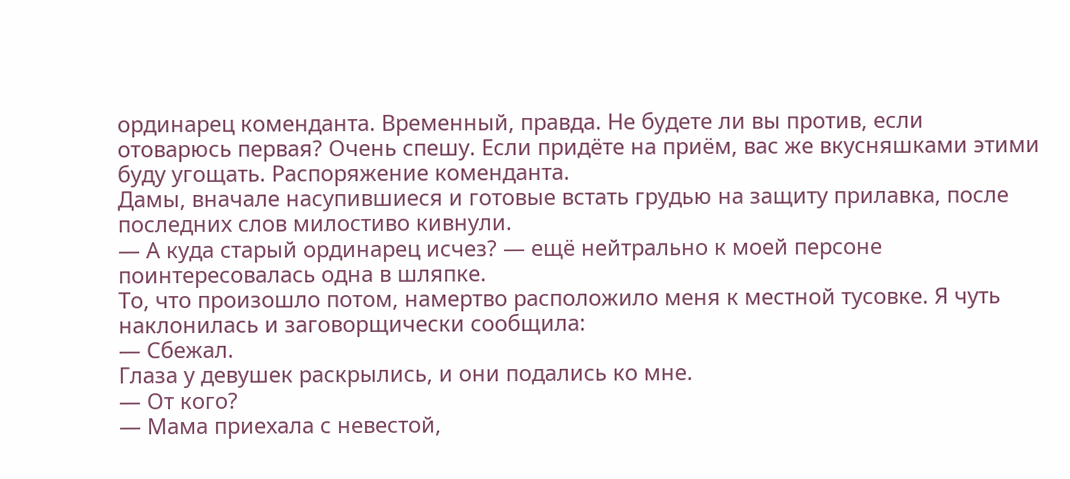ординарец коменданта. Временный, правда. Не будете ли вы против, если отоварюсь первая? Очень спешу. Если придёте на приём, вас же вкусняшками этими буду угощать. Распоряжение коменданта.
Дамы, вначале насупившиеся и готовые встать грудью на защиту прилавка, после последних слов милостиво кивнули.
— А куда старый ординарец исчез? — ещё нейтрально к моей персоне поинтересовалась одна в шляпке.
То, что произошло потом, намертво расположило меня к местной тусовке. Я чуть наклонилась и заговорщически сообщила:
— Сбежал.
Глаза у девушек раскрылись, и они подались ко мне.
— От кого?
— Мама приехала с невестой,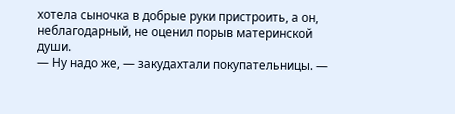хотела сыночка в добрые руки пристроить, а он, неблагодарный, не оценил порыв материнской души.
— Ну надо же, — закудахтали покупательницы. —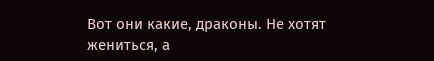Вот они какие, драконы. Не хотят жениться, а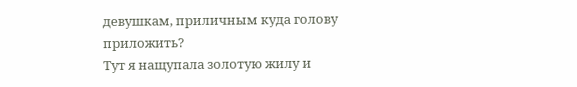девушкам, приличным куда голову приложить?
Тут я нащупала золотую жилу и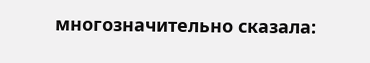многозначительно сказала: